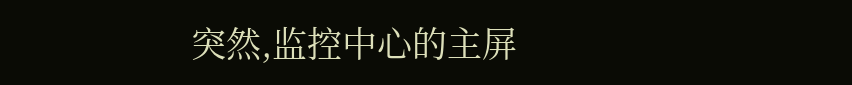突然,监控中心的主屏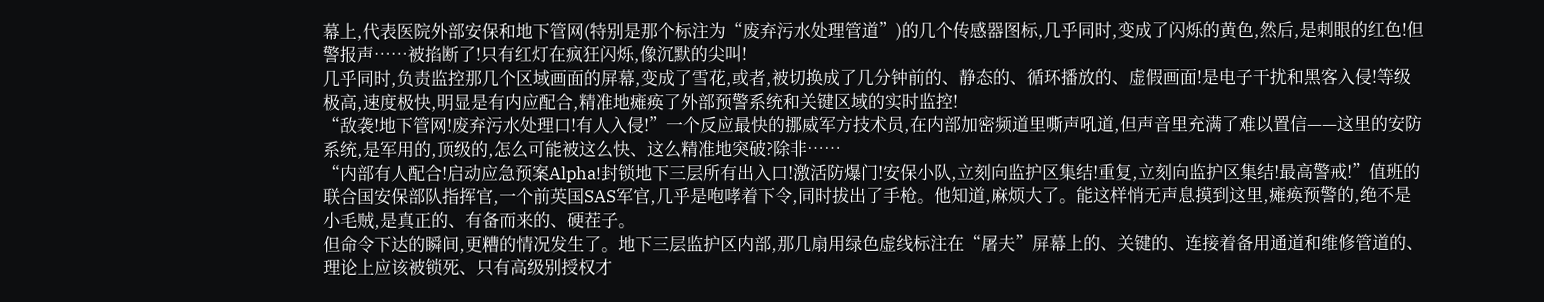幕上,代表医院外部安保和地下管网(特别是那个标注为“废弃污水处理管道”)的几个传感器图标,几乎同时,变成了闪烁的黄色,然后,是刺眼的红色!但警报声……被掐断了!只有红灯在疯狂闪烁,像沉默的尖叫!
几乎同时,负责监控那几个区域画面的屏幕,变成了雪花,或者,被切换成了几分钟前的、静态的、循环播放的、虚假画面!是电子干扰和黑客入侵!等级极高,速度极快,明显是有内应配合,精准地瘫痪了外部预警系统和关键区域的实时监控!
“敌袭!地下管网!废弃污水处理口!有人入侵!”一个反应最快的挪威军方技术员,在内部加密频道里嘶声吼道,但声音里充满了难以置信——这里的安防系统,是军用的,顶级的,怎么可能被这么快、这么精准地突破?除非……
“内部有人配合!启动应急预案Alpha!封锁地下三层所有出入口!激活防爆门!安保小队,立刻向监护区集结!重复,立刻向监护区集结!最高警戒!”值班的联合国安保部队指挥官,一个前英国SAS军官,几乎是咆哮着下令,同时拔出了手枪。他知道,麻烦大了。能这样悄无声息摸到这里,瘫痪预警的,绝不是小毛贼,是真正的、有备而来的、硬茬子。
但命令下达的瞬间,更糟的情况发生了。地下三层监护区内部,那几扇用绿色虚线标注在“屠夫”屏幕上的、关键的、连接着备用通道和维修管道的、理论上应该被锁死、只有高级别授权才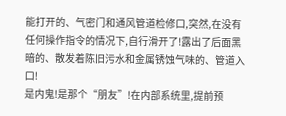能打开的、气密门和通风管道检修口,突然,在没有任何操作指令的情况下,自行滑开了!露出了后面黑暗的、散发着陈旧污水和金属锈蚀气味的、管道入口!
是内鬼!是那个“朋友”!在内部系统里,提前预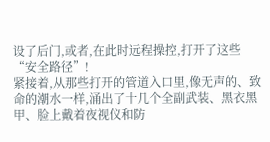设了后门,或者,在此时远程操控,打开了这些“安全路径”!
紧接着,从那些打开的管道入口里,像无声的、致命的潮水一样,涌出了十几个全副武装、黑衣黑甲、脸上戴着夜视仪和防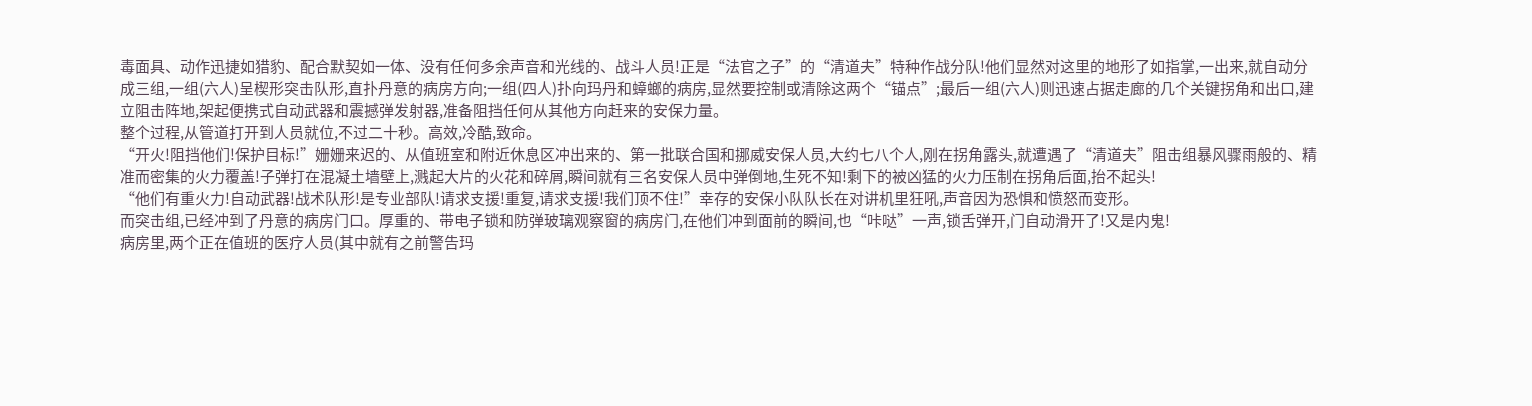毒面具、动作迅捷如猎豹、配合默契如一体、没有任何多余声音和光线的、战斗人员!正是“法官之子”的“清道夫”特种作战分队!他们显然对这里的地形了如指掌,一出来,就自动分成三组,一组(六人)呈楔形突击队形,直扑丹意的病房方向;一组(四人)扑向玛丹和蟑螂的病房,显然要控制或清除这两个“锚点”;最后一组(六人)则迅速占据走廊的几个关键拐角和出口,建立阻击阵地,架起便携式自动武器和震撼弹发射器,准备阻挡任何从其他方向赶来的安保力量。
整个过程,从管道打开到人员就位,不过二十秒。高效,冷酷,致命。
“开火!阻挡他们!保护目标!”姗姗来迟的、从值班室和附近休息区冲出来的、第一批联合国和挪威安保人员,大约七八个人,刚在拐角露头,就遭遇了“清道夫”阻击组暴风骤雨般的、精准而密集的火力覆盖!子弹打在混凝土墙壁上,溅起大片的火花和碎屑,瞬间就有三名安保人员中弹倒地,生死不知!剩下的被凶猛的火力压制在拐角后面,抬不起头!
“他们有重火力!自动武器!战术队形!是专业部队!请求支援!重复,请求支援!我们顶不住!”幸存的安保小队队长在对讲机里狂吼,声音因为恐惧和愤怒而变形。
而突击组,已经冲到了丹意的病房门口。厚重的、带电子锁和防弹玻璃观察窗的病房门,在他们冲到面前的瞬间,也“咔哒”一声,锁舌弹开,门自动滑开了!又是内鬼!
病房里,两个正在值班的医疗人员(其中就有之前警告玛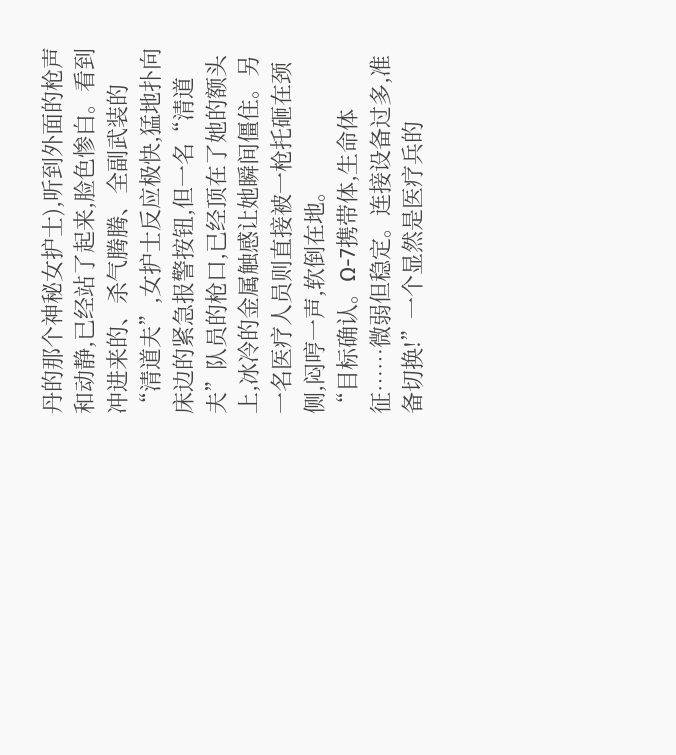丹的那个神秘女护士),听到外面的枪声和动静,已经站了起来,脸色惨白。看到冲进来的、杀气腾腾、全副武装的“清道夫”,女护士反应极快,猛地扑向床边的紧急报警按钮,但一名“清道夫”队员的枪口,已经顶在了她的额头上,冰冷的金属触感让她瞬间僵住。另一名医疗人员则直接被一枪托砸在颈侧,闷哼一声,软倒在地。
“目标确认。Ω-7携带体,生命体征……微弱但稳定。连接设备过多,准备切换!”一个显然是医疗兵的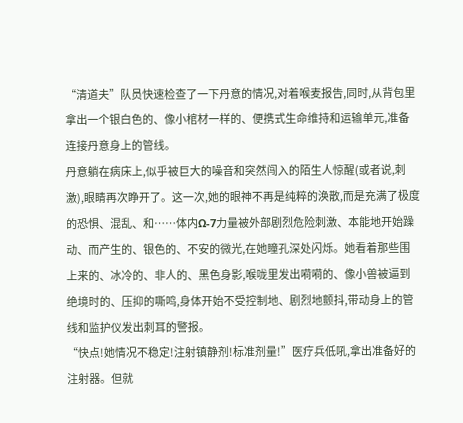“清道夫”队员快速检查了一下丹意的情况,对着喉麦报告,同时,从背包里拿出一个银白色的、像小棺材一样的、便携式生命维持和运输单元,准备连接丹意身上的管线。
丹意躺在病床上,似乎被巨大的噪音和突然闯入的陌生人惊醒(或者说,刺激),眼睛再次睁开了。这一次,她的眼神不再是纯粹的涣散,而是充满了极度的恐惧、混乱、和……体内Ω-7力量被外部剧烈危险刺激、本能地开始躁动、而产生的、银色的、不安的微光,在她瞳孔深处闪烁。她看着那些围上来的、冰冷的、非人的、黑色身影,喉咙里发出嗬嗬的、像小兽被逼到绝境时的、压抑的嘶鸣,身体开始不受控制地、剧烈地颤抖,带动身上的管线和监护仪发出刺耳的警报。
“快点!她情况不稳定!注射镇静剂!标准剂量!”医疗兵低吼,拿出准备好的注射器。但就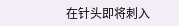在针头即将刺入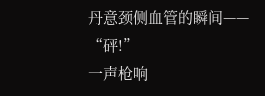丹意颈侧血管的瞬间——
“砰!”
一声枪响